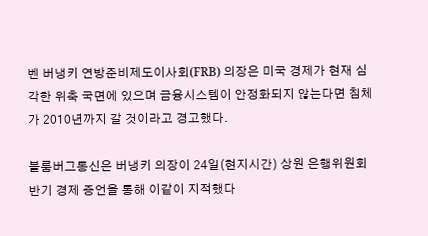벤 버냉키 연방준비제도이사회(FRB) 의장은 미국 경제가 현재 심각한 위축 국면에 있으며 금융시스템이 안정화되지 않는다면 침체가 2010년까지 갈 것이라고 경고했다.

블룸버그통신은 버냉키 의장이 24일(현지시간) 상원 은행위원회 반기 경제 증언을 통해 이같이 지적했다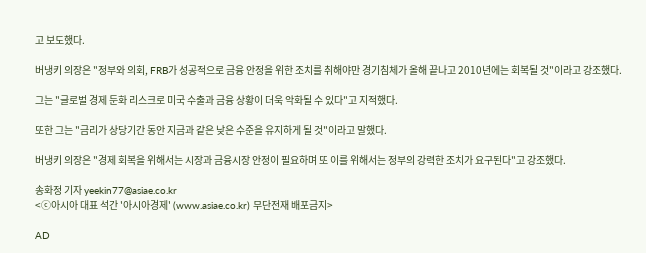고 보도했다.

버냉키 의장은 "정부와 의회, FRB가 성공적으로 금융 안정을 위한 조치를 취해야만 경기침체가 올해 끝나고 2010년에는 회복될 것"이라고 강조했다.

그는 "글로벌 경제 둔화 리스크로 미국 수출과 금융 상황이 더욱 악화될 수 있다"고 지적했다.

또한 그는 "금리가 상당기간 동안 지금과 같은 낮은 수준을 유지하게 될 것"이라고 말했다.

버냉키 의장은 "경제 회복을 위해서는 시장과 금융시장 안정이 필요하며 또 이를 위해서는 정부의 강력한 조치가 요구된다"고 강조했다.

송화정 기자 yeekin77@asiae.co.kr
<ⓒ아시아 대표 석간 '아시아경제' (www.asiae.co.kr) 무단전재 배포금지>

AD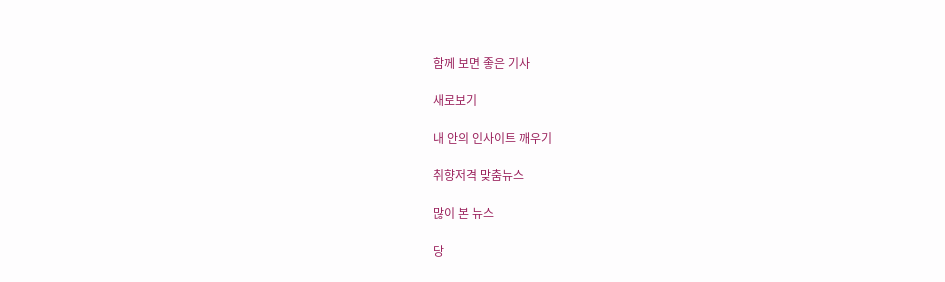함께 보면 좋은 기사

새로보기

내 안의 인사이트 깨우기

취향저격 맞춤뉴스

많이 본 뉴스

당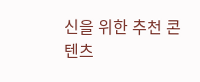신을 위한 추천 콘텐츠